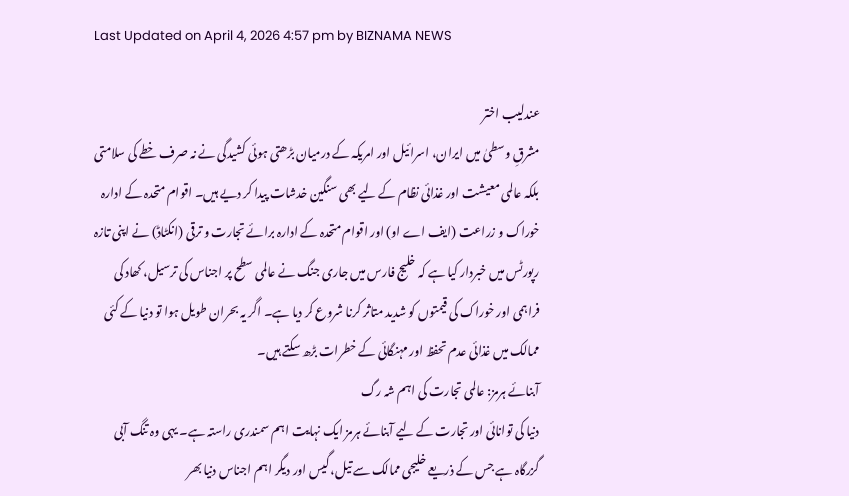Last Updated on April 4, 2026 4:57 pm by BIZNAMA NEWS

عندلیب اختر
مشرقِ وسطیٰ میں ایران، اسرائیل اور امریکہ کے درمیان بڑھتی ہوئی کشیدگی نے نہ صرف خطے کی سلامتی بلکہ عالمی معیشت اور غذائی نظام کے لیے بھی سنگین خدشات پیدا کر دیے ہیں۔ اقوام متحدہ کے ادارہ خوراک و زراعت (ایف اے او) اور اقوام متحدہ کے ادارہ برائے تجارت و ترقی (انکٹاڈ) نے اپنی تازہ رپورٹس میں خبردار کیا ہے کہ خلیج فارس میں جاری جنگ نے عالمی سطح پر اجناس کی ترسیل، کھاد کی فراہمی اور خوراک کی قیمتوں کو شدید متاثر کرنا شروع کر دیا ہے۔ اگر یہ بحران طویل ہوا تو دنیا کے کئی ممالک میں غذائی عدم تحفظ اور مہنگائی کے خطرات بڑھ سکتے ہیں۔
آبنائے ہرمز: عالمی تجارت کی اہم شہ رگ
دنیا کی توانائی اور تجارت کے لیے آبنائے ہرمز ایک نہایت اہم سمندری راستہ ہے۔ یہی وہ تنگ آبی گزرگاہ ہے جس کے ذریعے خلیجی ممالک سے تیل، گیس اور دیگر اہم اجناس دنیا بھر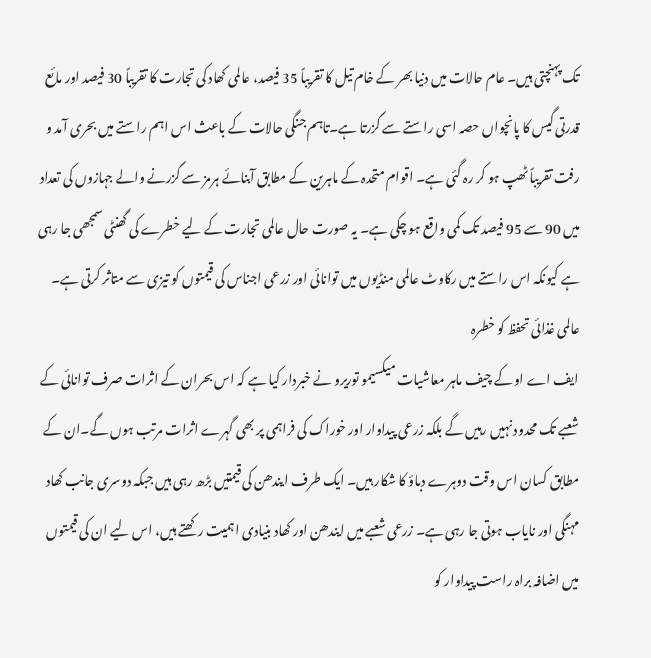تک پہنچتی ہیں۔ عام حالات میں دنیا بھر کے خام تیل کا تقریباً 35 فیصد، عالمی کھاد کی تجارت کا تقریباً 30 فیصد اور مائع قدرتی گیس کا پانچواں حصہ اسی راستے سے گزرتا ہے۔تاہم جنگی حالات کے باعث اس اہم راستے میں بحری آمد و رفت تقریباً ٹھپ ہو کر رہ گئی ہے۔ اقوام متحدہ کے ماہرین کے مطابق آبنائے ہرمز سے گزرنے والے جہازوں کی تعداد میں 90 سے 95 فیصد تک کمی واقع ہو چکی ہے۔ یہ صورت حال عالمی تجارت کے لیے خطرے کی گھنٹی سمجھی جا رہی ہے کیونکہ اس راستے میں رکاوٹ عالمی منڈیوں میں توانائی اور زرعی اجناس کی قیمتوں کو تیزی سے متاثر کرتی ہے۔
عالمی غذائی تحفظ کو خطرہ
ایف اے او کے چیف ماہر معاشیات میکسیمو توریرو نے خبردار کیا ہے کہ اس بحران کے اثرات صرف توانائی کے شعبے تک محدود نہیں رہیں گے بلکہ زرعی پیداوار اور خوراک کی فراہمی پر بھی گہرے اثرات مرتب ہوں گے۔ان کے مطابق کسان اس وقت دوہرے دباؤ کا شکار ہیں۔ ایک طرف ایندھن کی قیمتیں بڑھ رہی ہیں جبکہ دوسری جانب کھاد مہنگی اور نایاب ہوتی جا رہی ہے۔ زرعی شعبے میں ایندھن اور کھاد بنیادی اہمیت رکھتے ہیں، اس لیے ان کی قیمتوں میں اضافہ براہ راست پیداوار کو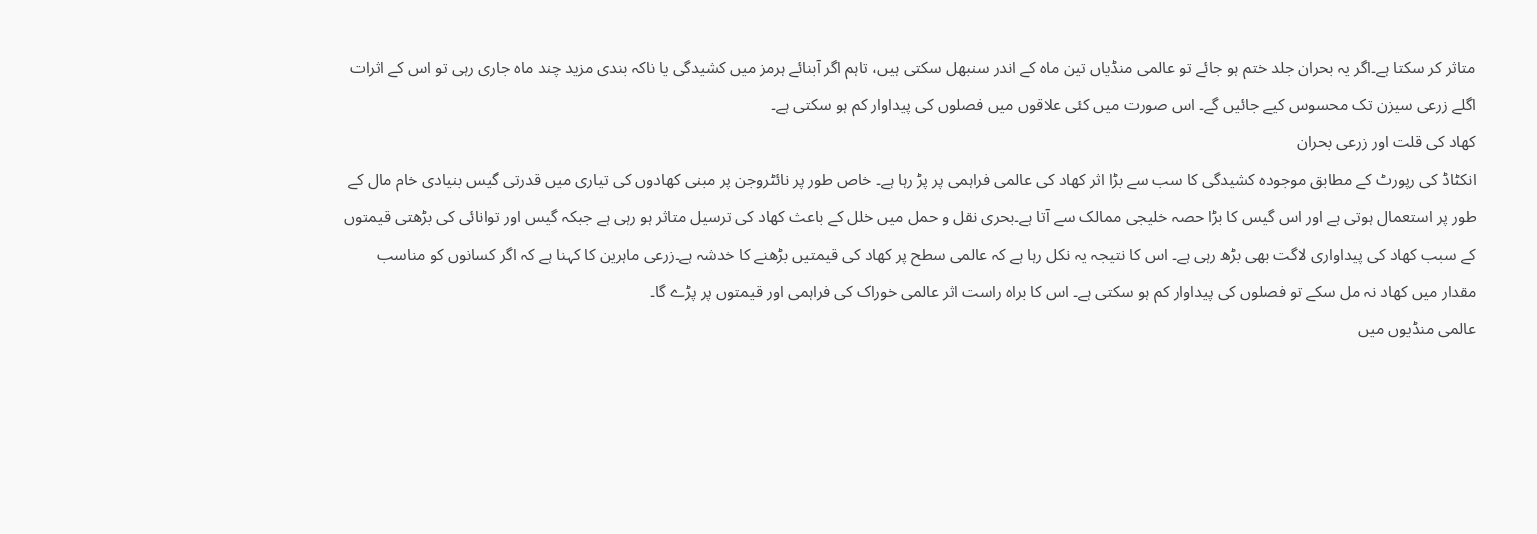متاثر کر سکتا ہے۔اگر یہ بحران جلد ختم ہو جائے تو عالمی منڈیاں تین ماہ کے اندر سنبھل سکتی ہیں، تاہم اگر آبنائے ہرمز میں کشیدگی یا ناکہ بندی مزید چند ماہ جاری رہی تو اس کے اثرات اگلے زرعی سیزن تک محسوس کیے جائیں گے۔ اس صورت میں کئی علاقوں میں فصلوں کی پیداوار کم ہو سکتی ہے۔
کھاد کی قلت اور زرعی بحران
انکٹاڈ کی رپورٹ کے مطابق موجودہ کشیدگی کا سب سے بڑا اثر کھاد کی عالمی فراہمی پر پڑ رہا ہے۔ خاص طور پر نائٹروجن پر مبنی کھادوں کی تیاری میں قدرتی گیس بنیادی خام مال کے طور پر استعمال ہوتی ہے اور اس گیس کا بڑا حصہ خلیجی ممالک سے آتا ہے۔بحری نقل و حمل میں خلل کے باعث کھاد کی ترسیل متاثر ہو رہی ہے جبکہ گیس اور توانائی کی بڑھتی قیمتوں کے سبب کھاد کی پیداواری لاگت بھی بڑھ رہی ہے۔ اس کا نتیجہ یہ نکل رہا ہے کہ عالمی سطح پر کھاد کی قیمتیں بڑھنے کا خدشہ ہے۔زرعی ماہرین کا کہنا ہے کہ اگر کسانوں کو مناسب مقدار میں کھاد نہ مل سکے تو فصلوں کی پیداوار کم ہو سکتی ہے۔ اس کا براہ راست اثر عالمی خوراک کی فراہمی اور قیمتوں پر پڑے گا۔
عالمی منڈیوں میں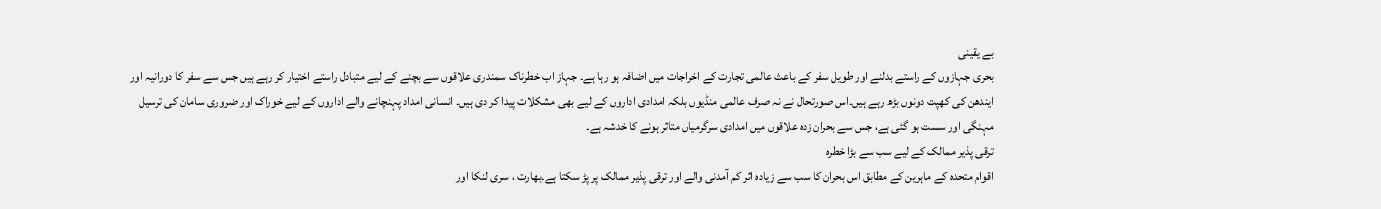بے یقینی
بحری جہازوں کے راستے بدلنے اور طویل سفر کے باعث عالمی تجارت کے اخراجات میں اضافہ ہو رہا ہے۔ جہاز اب خطرناک سمندری علاقوں سے بچنے کے لیے متبادل راستے اختیار کر رہے ہیں جس سے سفر کا دورانیہ اور ایندھن کی کھپت دونوں بڑھ رہے ہیں۔اس صورتحال نے نہ صرف عالمی منڈیوں بلکہ امدادی اداروں کے لیے بھی مشکلات پیدا کر دی ہیں۔ انسانی امداد پہنچانے والے اداروں کے لیے خوراک اور ضروری سامان کی ترسیل مہنگی اور سست ہو گئی ہے، جس سے بحران زدہ علاقوں میں امدادی سرگرمیاں متاثر ہونے کا خدشہ ہے۔
ترقی پذیر ممالک کے لیے سب سے بڑا خطرہ
اقوام متحدہ کے ماہرین کے مطابق اس بحران کا سب سے زیادہ اثر کم آمدنی والے اور ترقی پذیر ممالک پر پڑ سکتا ہے۔بھارت ، سری لنکا اور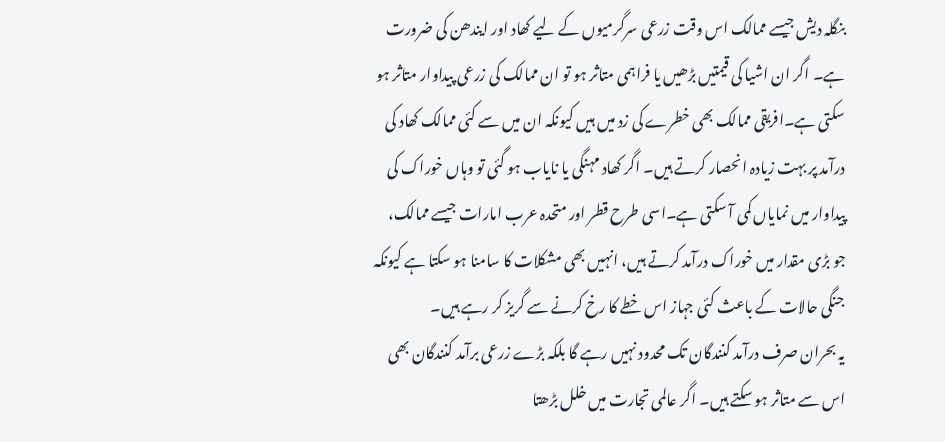بنگلہ دیش جیسے ممالک اس وقت زرعی سرگرمیوں کے لیے کھاد اور ایندھن کی ضرورت ہے۔ اگر ان اشیا کی قیمتیں بڑھیں یا فراہمی متاثر ہو تو ان ممالک کی زرعی پیداوار متاثر ہو سکتی ہے۔افریقی ممالک بھی خطرے کی زد میں ہیں کیونکہ ان میں سے کئی ممالک کھاد کی درآمد پر بہت زیادہ انحصار کرتے ہیں۔ اگر کھاد مہنگی یا نایاب ہو گئی تو وہاں خوراک کی پیداوار میں نمایاں کمی آ سکتی ہے۔اسی طرح قطر اور متحدہ عرب امارات جیسے ممالک، جو بڑی مقدار میں خوراک درآمد کرتے ہیں، انہیں بھی مشکلات کا سامنا ہو سکتا ہے کیونکہ جنگی حالات کے باعث کئی جہاز اس خطے کا رخ کرنے سے گریز کر رہے ہیں۔
یہ بحران صرف درآمد کنندگان تک محدود نہیں رہے گا بلکہ بڑے زرعی برآمد کنندگان بھی اس سے متاثر ہو سکتے ہیں۔ اگر عالمی تجارت میں خلل بڑھتا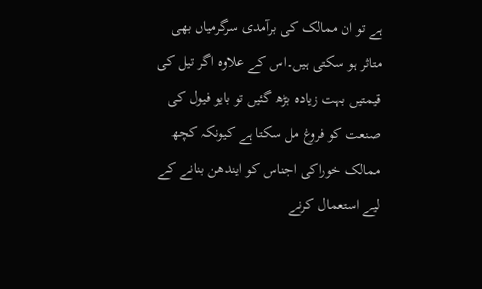ہے تو ان ممالک کی برآمدی سرگرمیاں بھی متاثر ہو سکتی ہیں۔اس کے علاوہ اگر تیل کی قیمتیں بہت زیادہ بڑھ گئیں تو بایو فیول کی صنعت کو فروغ مل سکتا ہے کیونکہ کچھ ممالک خوراکی اجناس کو ایندھن بنانے کے لیے استعمال کرنے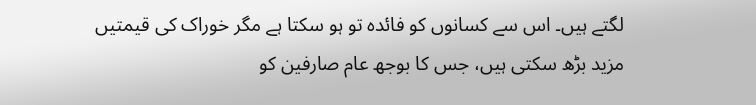لگتے ہیں۔ اس سے کسانوں کو فائدہ تو ہو سکتا ہے مگر خوراک کی قیمتیں مزید بڑھ سکتی ہیں، جس کا بوجھ عام صارفین کو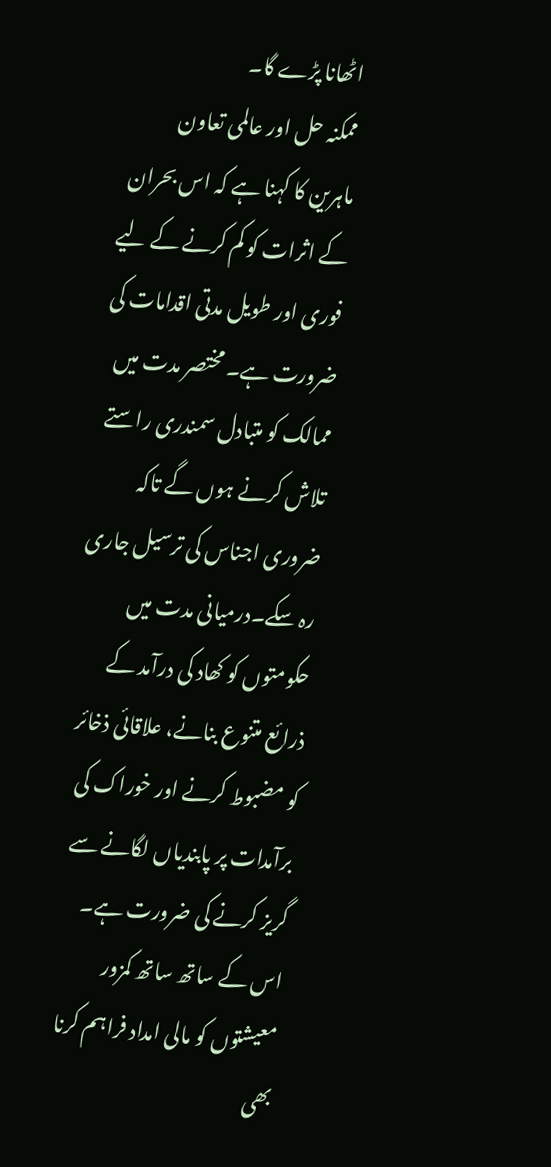اٹھانا پڑے گا۔
ممکنہ حل اور عالمی تعاون
ماہرین کا کہنا ہے کہ اس بحران کے اثرات کو کم کرنے کے لیے فوری اور طویل مدتی اقدامات کی ضرورت ہے۔ مختصر مدت میں ممالک کو متبادل سمندری راستے تلاش کرنے ہوں گے تاکہ ضروری اجناس کی ترسیل جاری رہ سکے۔درمیانی مدت میں حکومتوں کو کھاد کی درآمد کے ذرائع متنوع بنانے، علاقائی ذخائر کو مضبوط کرنے اور خوراک کی برآمدات پر پابندیاں لگانے سے گریز کرنے کی ضرورت ہے۔ اس کے ساتھ ساتھ کمزور معیشتوں کو مالی امداد فراہم کرنا بھی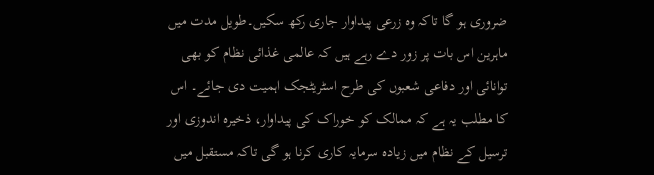ضروری ہو گا تاکہ وہ زرعی پیداوار جاری رکھ سکیں۔طویل مدت میں ماہرین اس بات پر زور دے رہے ہیں کہ عالمی غذائی نظام کو بھی توانائی اور دفاعی شعبوں کی طرح اسٹریٹجک اہمیت دی جائے۔ اس کا مطلب یہ ہے کہ ممالک کو خوراک کی پیداوار، ذخیرہ اندوزی اور ترسیل کے نظام میں زیادہ سرمایہ کاری کرنا ہو گی تاکہ مستقبل میں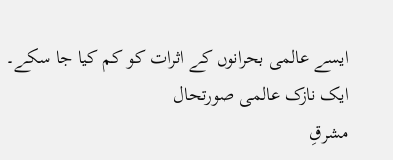ایسے عالمی بحرانوں کے اثرات کو کم کیا جا سکے۔
ایک نازک عالمی صورتحال
مشرقِ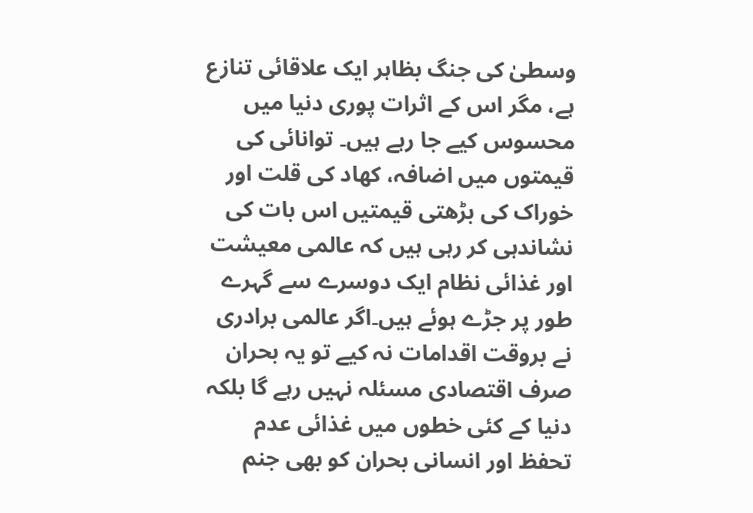وسطیٰ کی جنگ بظاہر ایک علاقائی تنازع ہے، مگر اس کے اثرات پوری دنیا میں محسوس کیے جا رہے ہیں۔ توانائی کی قیمتوں میں اضافہ، کھاد کی قلت اور خوراک کی بڑھتی قیمتیں اس بات کی نشاندہی کر رہی ہیں کہ عالمی معیشت اور غذائی نظام ایک دوسرے سے گہرے طور پر جڑے ہوئے ہیں۔اگر عالمی برادری نے بروقت اقدامات نہ کیے تو یہ بحران صرف اقتصادی مسئلہ نہیں رہے گا بلکہ دنیا کے کئی خطوں میں غذائی عدم تحفظ اور انسانی بحران کو بھی جنم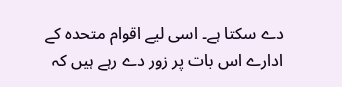دے سکتا ہے۔ اسی لیے اقوام متحدہ کے ادارے اس بات پر زور دے رہے ہیں کہ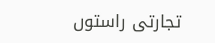تجارتی راستوں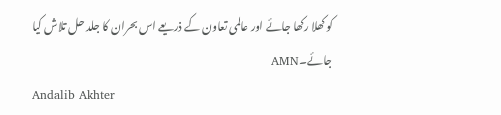کو کھلا رکھا جائے اور عالمی تعاون کے ذریعے اس بحران کا جلد حل تلاش کیا جائے۔AMN
Andalib Akhter